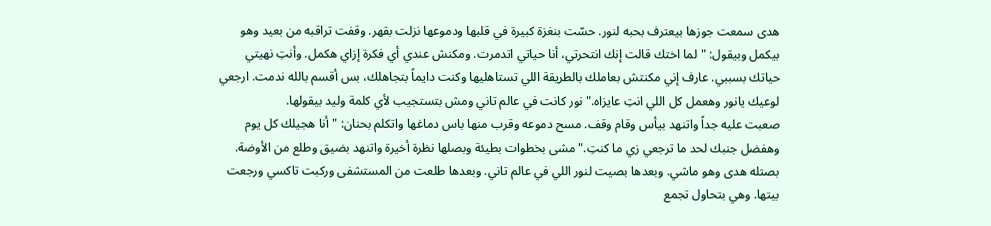هدى سمعت جوزها بيعترف بحبه لنور. حسّت بنغزة كبيرة في قلبها ودموعها نزلت بقهر. وقفت تراقبه من بعيد وهو بيكمل وبيقول: "لما اختك قالت إنك انتحرتي، أنا حياتي اتدمرت. ومكنش عندي أي فكرة إزاي هكمل. وأنتِ نهيتي حياتك بسببي. عارف إني مكنتش بعاملك بالطريقة اللي تستاهليها وكنت دايماً بتجاهلك، بس أقسم بالله ندمت. ارجعي لوعيك يانور وهعمل كل اللي انتِ عايزاه." نور كانت في عالم تاني ومش بتستجيب لأي كلمة وليد بيقولها.
صعبت عليه جداً واتنهد بيأس وقام وقف. مسح دموعه وقرب منها باس دماغها واتكلم بحنان: "أنا هجيلك كل يوم وهفضل جنبك لحد ما ترجعي زي ما كنتِ." مشى بخطوات بطيئة وبصلها نظرة أخيرة واتنهد بضيق وطلع من الأوضة. بصتله هدى وهو ماشي. وبعدها بصيت لنور اللي في عالم تاني. وبعدها طلعت من المستشفى وركبت تاكسي ورجعت بيتها. وهي بتحاول تجمع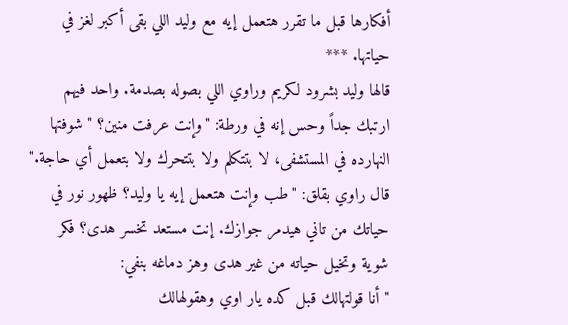أفكارها قبل ما تقرر هتعمل إيه مع وليد اللي بقى أكبر لغز في حياتها. ***
قالها وليد بشرود لكريم وراوي اللي بصوله بصدمة. واحد فيهم ارتبك جداً وحس إنه في ورطة: "وإنت عرفت منين؟ "شوفتها النهارده في المستشفى، لا بتتكلم ولا بتتحرك ولا بتعمل أي حاجة." قال راوي بقلق: "طب وإنت هتعمل إيه يا وليد؟ ظهور نور في حياتك من تاني هيدمر جوازك. إنت مستعد تخسر هدى؟ فكر شوية وتخيل حياته من غير هدى وهز دماغه بنفي:
"أنا قولتهالك قبل كده يار اوي وهقولهالك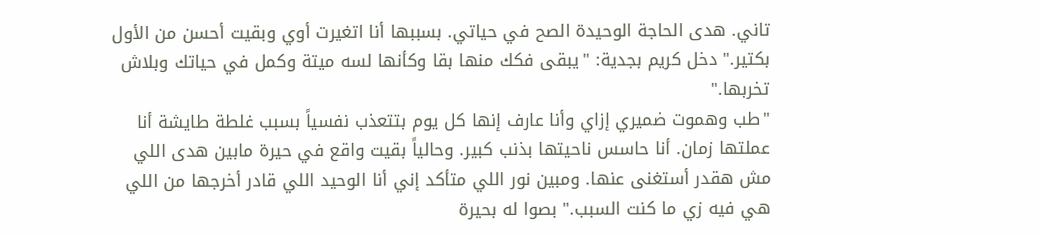تاني. هدى الحاجة الوحيدة الصح في حياتي. بسببها أنا اتغيرت أوي وبقيت أحسن من الأول بكتير." دخل كريم بجدية: "يبقى فكك منها بقا وكأنها لسه ميتة وكمل في حياتك وبلاش تخربها."
"طب وهموت ضميري إزاي وأنا عارف إنها كل يوم بتتعذب نفسياً بسبب غلطة طايشة أنا عملتها زمان. أنا حاسس ناحيتها بذنب كبير. وحالياً بقيت واقع في حيرة مابين هدى اللي مش هقدر أستغنى عنها. ومبين نور اللي متأكد إني أنا الوحيد اللي قادر أخرجها من اللي هي فيه زي ما كنت السبب." بصوا له بحيرة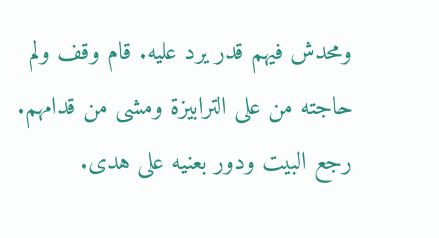ومحدش فيهم قدر يرد عليه. قام وقف ولم حاجته من على الترابيزة ومشى من قدامهم. رجع البيت ودور بعنيه على هدى.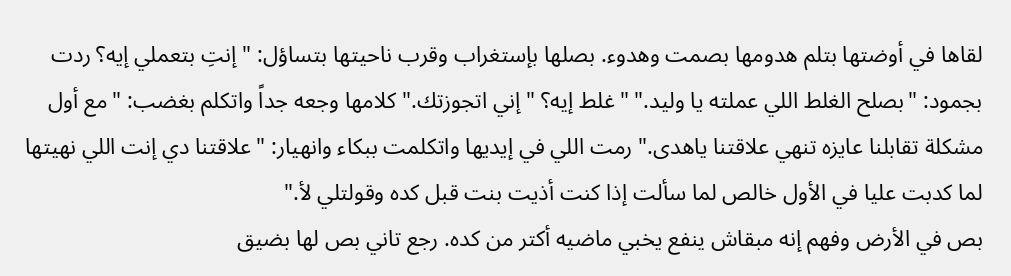لقاها في أوضتها بتلم هدومها بصمت وهدوء. بصلها بإستغراب وقرب ناحيتها بتساؤل: "إنتِ بتعملي إيه؟ ردت بجمود: "بصلح الغلط اللي عملته يا وليد." "غلط إيه؟ "إني اتجوزتك." كلامها وجعه جداً واتكلم بغضب: "مع أول مشكلة تقابلنا عايزه تنهي علاقتنا ياهدى." رمت اللي في إيديها واتكلمت ببكاء وانهيار: "علاقتنا دي إنت اللي نهيتها لما كدبت عليا في الأول خالص لما سألت إذا كنت أذيت بنت قبل كده وقولتلي لأ."
بص في الأرض وفهم إنه مبقاش ينفع يخبي ماضيه أكتر من كده. رجع تاني بص لها بضيق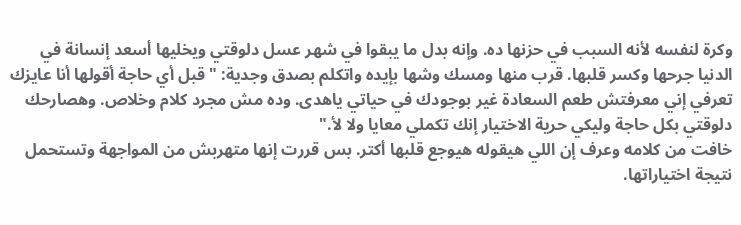وكرة لنفسه لأنه السبب في حزنها ده. وإنه بدل ما يبقوا في شهر عسل دلوقتي ويخليها أسعد إنسانة في الدنيا جرحها وكسر قلبها. قرب منها ومسك وشها بإيده واتكلم بصدق وجدية: "قبل أي حاجة أقولها أنا عايزك تعرفي إني معرفتش طعم السعادة غير بوجودك في حياتي ياهدى. وده مش مجرد كلام وخلاص. وهصارحك دلوقتي بكل حاجة وليكي حرية الاختيار إنك تكملي معايا ولا لأ."
خافت من كلامه وعرف إن اللي هيقوله هيوجع قلبها أكتر. بس قررت إنها متهربش من المواجهة وتستحمل نتيجة اختياراتها.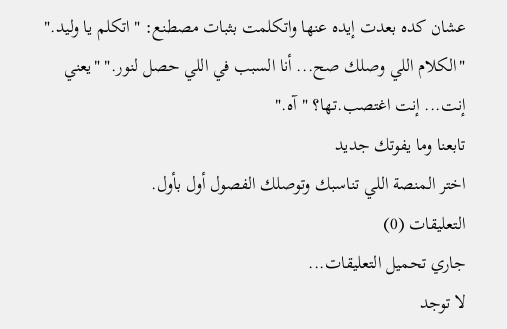عشان كده بعدت إيده عنها واتكلمت بثبات مصطنع: "اتكلم يا وليد." "الكلام اللي وصلك صح... أنا السبب في اللي حصل لنور." "يعني إنت... إنت اغتصب.تها؟ "آه."
تابعنا وما يفوتك جديد
اختر المنصة اللي تناسبك وتوصلك الفصول أول بأول.
التعليقات (0)
جاري تحميل التعليقات...
لا توجد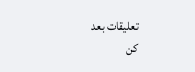تعليقات بعد
كن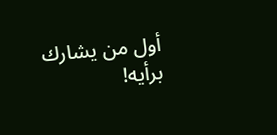أول من يشارك برأيه!